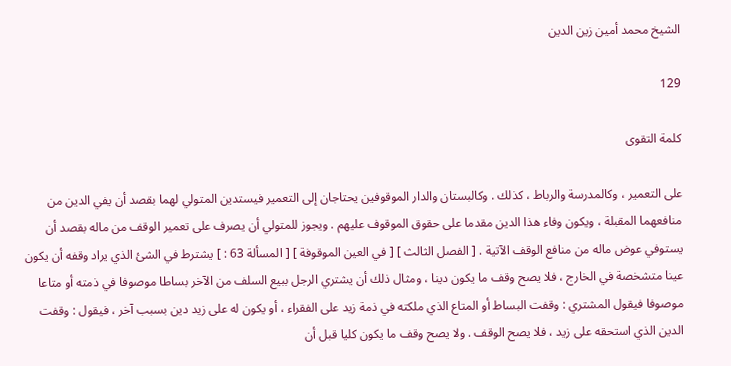الشيخ محمد أمين زين الدين

129

كلمة التقوى

على التعمير ، وكالمدرسة والرباط ، كذلك . وكالبستان والدار الموقوفين يحتاجان إلى التعمير فيستدين المتولي لهما بقصد أن يفي الدين من منافعهما المقبلة ، ويكون وفاء هذا الدين مقدما على حقوق الموقوف عليهم . ويجوز للمتولي أن يصرف على تعمير الوقف من ماله بقصد أن يستوفي عوض ماله من منافع الوقف الآتية . [ الفصل الثالث ] [ في العين الموقوفة ] [ المسألة 63 : ] يشترط في الشئ الذي يراد وقفه أن يكون عينا متشخصة في الخارج ، فلا يصح وقف ما يكون دينا ، ومثال ذلك أن يشتري الرجل ببيع السلف من الآخر بساطا موصوفا في ذمته أو متاعا موصوفا فيقول المشتري : وقفت البساط أو المتاع الذي ملكته في ذمة زيد على الفقراء ، أو يكون له على زيد دين بسبب آخر ، فيقول : وقفت الدين الذي استحقه على زيد ، فلا يصح الوقف . ولا يصح وقف ما يكون كليا قبل أن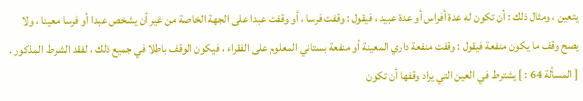يتعين ، ومثال ذلك : أن تكون له عدة أفراس أو عدة عبيد ، فيقول : وقفت فرسا ، أو وقفت عبدا على الجهة الخاصة من غير أن يشخص عبدا أو فرسا معينا ، ولا يصح وقف ما يكون منفعة فيقول : وقفت منفعة داري المعينة أو منفعة بستاني المعلوم على الفقراء ، فيكون الوقف باطلا في جميع ذلك ، لفقد الشرط المذكور . [ المسألة 64 : ] يشترط في العين التي يراد وقفها أن تكون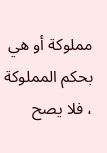مملوكة أو هي بحكم المملوكة ، فلا يصح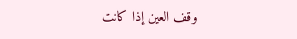وقف العين إذا كانت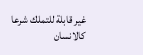غير قابلة للتملك شرعا كالانسان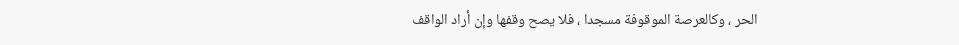الحر ، وكالعرصة الموقوفة مسجدا ، فلا يصح وقفها وإن أراد الواقف